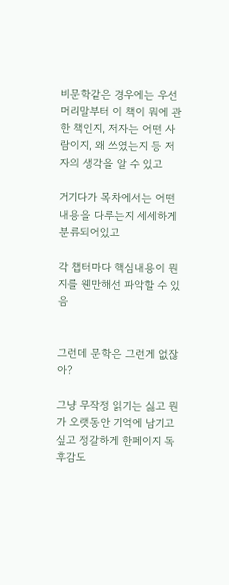비문학같은 경우에는 우선 머리말부터 이 책이 뭐에 관한 책인지, 저자는 어떤 사람이지, 왜 쓰였는지 등 저자의 생각을 알 수 있고

거기다가 목차에서는 어떤 내용을 다루는지 세세하게 분류되어있고

각 챕터마다 핵심내용이 뭔지를 웬만해선 파악할 수 있음


그런데 문학은 그런게 없잖아?

그냥 무작정 읽기는 싫고 뭔가 오랫동안 기억에 남기고 싶고 정갈하게 한페이지 독후감도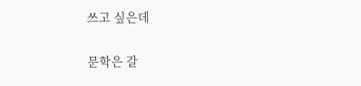쓰고 싶은데

문학은 갈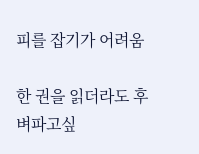피를 잡기가 어려움

한 권을 읽더라도 후벼파고싶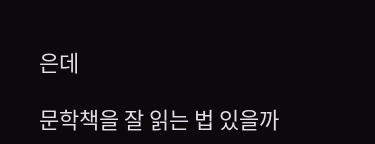은데

문학책을 잘 읽는 법 있을까